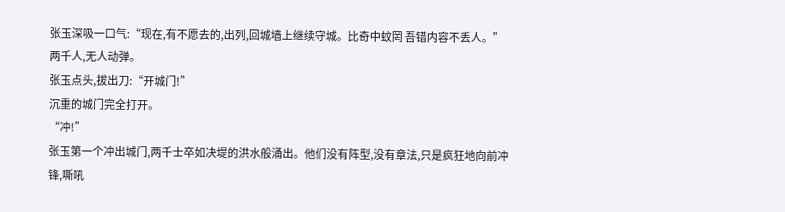张玉深吸一口气:“现在,有不愿去的,出列,回城墙上继续守城。比奇中蚊罔 吾错内容不丢人。”
两千人,无人动弹。
张玉点头,拔出刀:“开城门!”
沉重的城门完全打开。
“冲!”
张玉第一个冲出城门,两千士卒如决堤的洪水般涌出。他们没有阵型,没有章法,只是疯狂地向前冲锋,嘶吼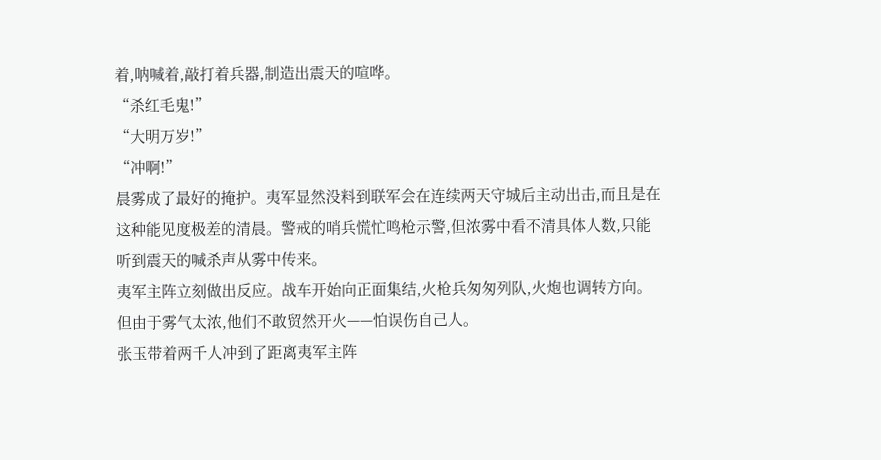着,呐喊着,敲打着兵器,制造出震天的喧哗。
“杀红毛鬼!”
“大明万岁!”
“冲啊!”
晨雾成了最好的掩护。夷军显然没料到联军会在连续两天守城后主动出击,而且是在这种能见度极差的清晨。警戒的哨兵慌忙鸣枪示警,但浓雾中看不清具体人数,只能听到震天的喊杀声从雾中传来。
夷军主阵立刻做出反应。战车开始向正面集结,火枪兵匆匆列队,火炮也调转方向。但由于雾气太浓,他们不敢贸然开火——怕误伤自己人。
张玉带着两千人冲到了距离夷军主阵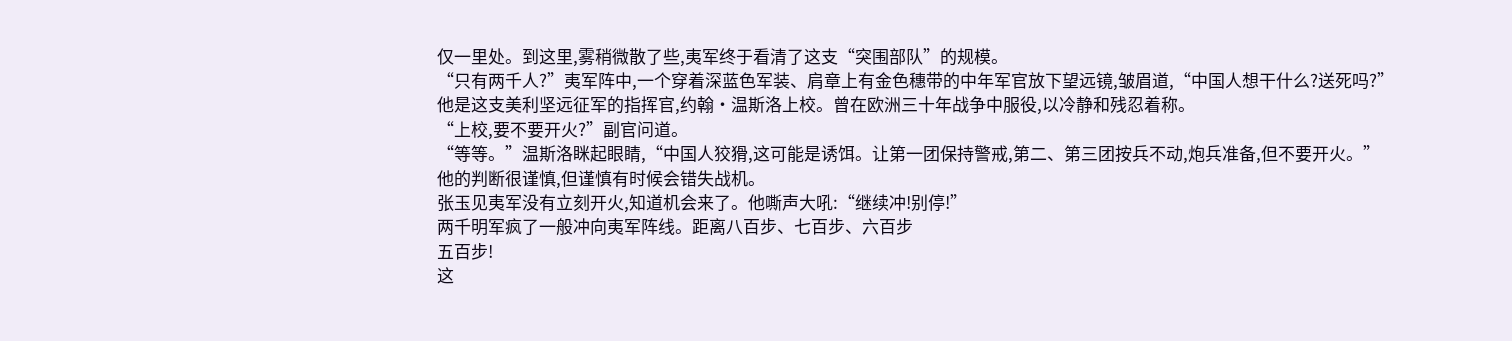仅一里处。到这里,雾稍微散了些,夷军终于看清了这支“突围部队”的规模。
“只有两千人?”夷军阵中,一个穿着深蓝色军装、肩章上有金色穗带的中年军官放下望远镜,皱眉道,“中国人想干什么?送死吗?”
他是这支美利坚远征军的指挥官,约翰·温斯洛上校。曾在欧洲三十年战争中服役,以冷静和残忍着称。
“上校,要不要开火?”副官问道。
“等等。”温斯洛眯起眼睛,“中国人狡猾,这可能是诱饵。让第一团保持警戒,第二、第三团按兵不动,炮兵准备,但不要开火。”
他的判断很谨慎,但谨慎有时候会错失战机。
张玉见夷军没有立刻开火,知道机会来了。他嘶声大吼:“继续冲!别停!”
两千明军疯了一般冲向夷军阵线。距离八百步、七百步、六百步
五百步!
这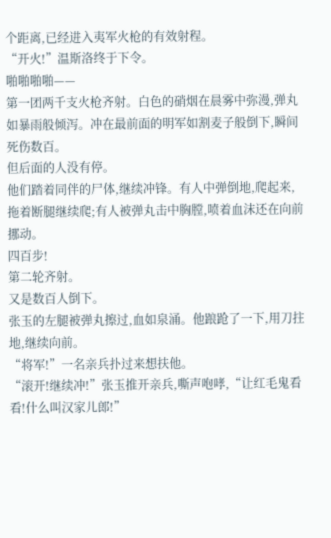个距离,已经进入夷军火枪的有效射程。
“开火!”温斯洛终于下令。
啪啪啪啪——
第一团两千支火枪齐射。白色的硝烟在晨雾中弥漫,弹丸如暴雨般倾泻。冲在最前面的明军如割麦子般倒下,瞬间死伤数百。
但后面的人没有停。
他们踏着同伴的尸体,继续冲锋。有人中弹倒地,爬起来,拖着断腿继续爬;有人被弹丸击中胸膛,喷着血沫还在向前挪动。
四百步!
第二轮齐射。
又是数百人倒下。
张玉的左腿被弹丸擦过,血如泉涌。他踉跄了一下,用刀拄地,继续向前。
“将军!”一名亲兵扑过来想扶他。
“滚开!继续冲!”张玉推开亲兵,嘶声咆哮,“让红毛鬼看看!什么叫汉家儿郎!”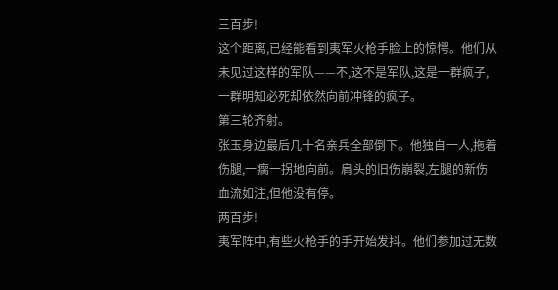三百步!
这个距离,已经能看到夷军火枪手脸上的惊愕。他们从未见过这样的军队——不,这不是军队,这是一群疯子,一群明知必死却依然向前冲锋的疯子。
第三轮齐射。
张玉身边最后几十名亲兵全部倒下。他独自一人,拖着伤腿,一瘸一拐地向前。肩头的旧伤崩裂,左腿的新伤血流如注,但他没有停。
两百步!
夷军阵中,有些火枪手的手开始发抖。他们参加过无数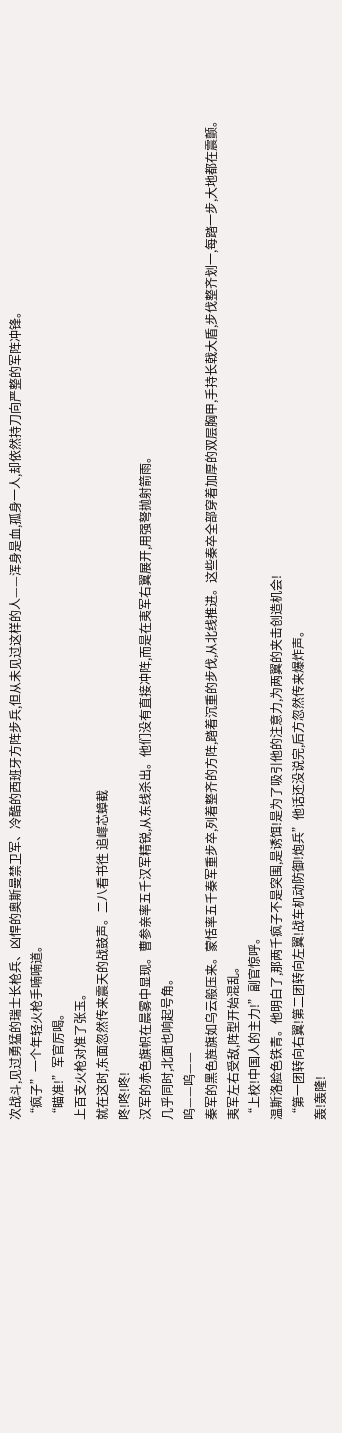次战斗,见过勇猛的瑞士长枪兵、凶悍的奥斯曼禁卫军、冷酷的西班牙方阵步兵,但从未见过这样的人——浑身是血,孤身一人,却依然持刀向严整的军阵冲锋。
“疯子”一个年轻火枪手喃喃道。
“瞄准!”军官厉喝。
上百支火枪对准了张玉。
就在这时,东面忽然传来震天的战鼓声。二八看书徃 追嶵芯蟑截
咚!咚!咚!
汉军的赤色旗帜在晨雾中显现。曹参亲率五千汉军精锐,从东线杀出。他们没有直接冲阵,而是在夷军右翼展开,用强弩抛射箭雨。
几乎同时,北面也响起号角。
呜——呜——
秦军的黑色旌旗如乌云般压来。蒙恬率五千秦军重步卒,列着整齐的方阵,踏着沉重的步伐,从北线推进。这些秦卒全部穿着加厚的双层胸甲,手持长戟大盾,步伐整齐划一,每踏一步,大地都在震颤。
夷军左右受敌,阵型开始混乱。
“上校!中国人的主力!”副官惊呼。
温斯洛脸色铁青。他明白了,那两千疯子不是突围,是诱饵!是为了吸引他的注意力,为两翼的夹击创造机会!
“第一团转向右翼!第二团转向左翼!战车机动防御!炮兵”他话还没说完,后方忽然传来爆炸声。
轰!轰隆!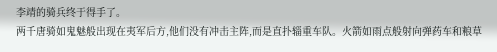李靖的骑兵终于得手了。
两千唐骑如鬼魅般出现在夷军后方,他们没有冲击主阵,而是直扑辎重车队。火箭如雨点般射向弹药车和粮草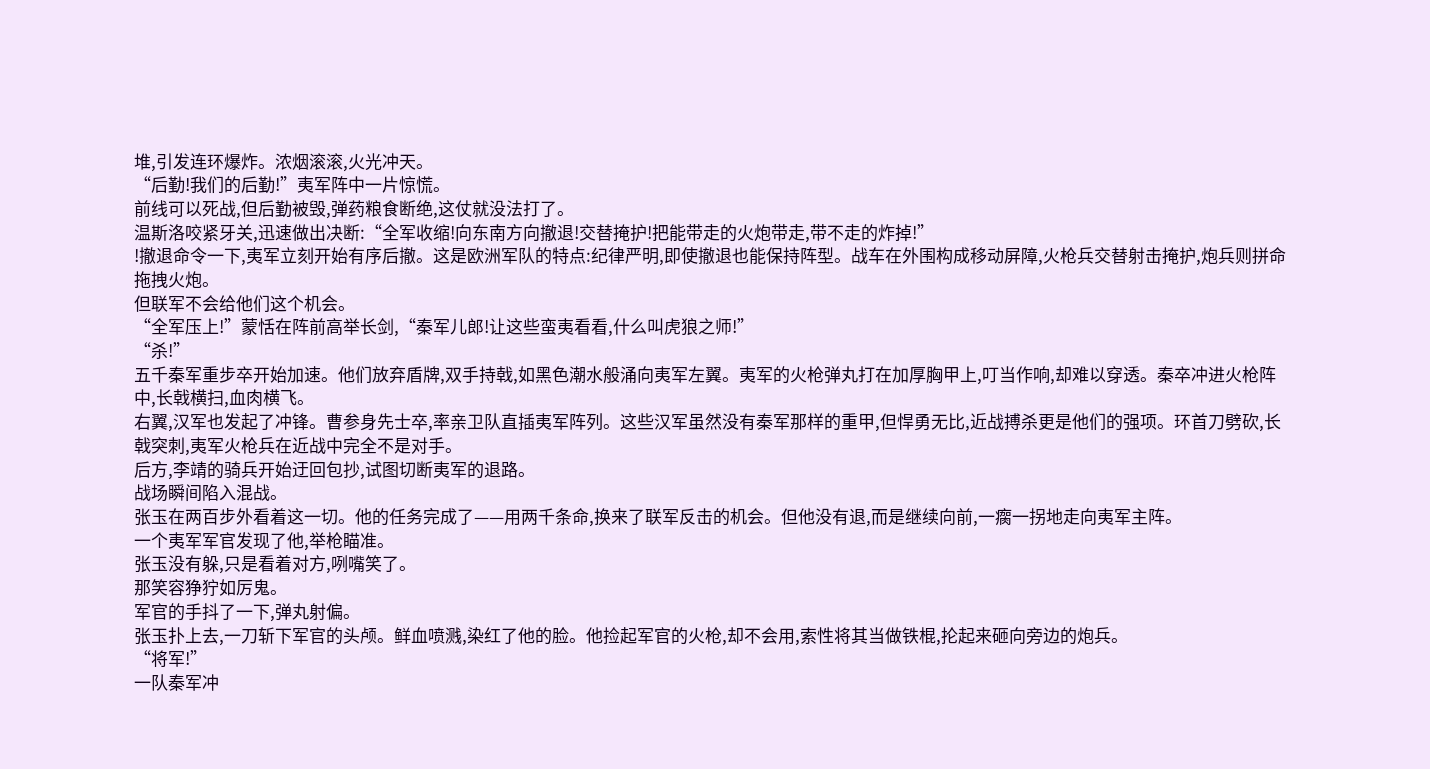堆,引发连环爆炸。浓烟滚滚,火光冲天。
“后勤!我们的后勤!”夷军阵中一片惊慌。
前线可以死战,但后勤被毁,弹药粮食断绝,这仗就没法打了。
温斯洛咬紧牙关,迅速做出决断:“全军收缩!向东南方向撤退!交替掩护!把能带走的火炮带走,带不走的炸掉!”
!撤退命令一下,夷军立刻开始有序后撤。这是欧洲军队的特点:纪律严明,即使撤退也能保持阵型。战车在外围构成移动屏障,火枪兵交替射击掩护,炮兵则拼命拖拽火炮。
但联军不会给他们这个机会。
“全军压上!”蒙恬在阵前高举长剑,“秦军儿郎!让这些蛮夷看看,什么叫虎狼之师!”
“杀!”
五千秦军重步卒开始加速。他们放弃盾牌,双手持戟,如黑色潮水般涌向夷军左翼。夷军的火枪弹丸打在加厚胸甲上,叮当作响,却难以穿透。秦卒冲进火枪阵中,长戟横扫,血肉横飞。
右翼,汉军也发起了冲锋。曹参身先士卒,率亲卫队直插夷军阵列。这些汉军虽然没有秦军那样的重甲,但悍勇无比,近战搏杀更是他们的强项。环首刀劈砍,长戟突刺,夷军火枪兵在近战中完全不是对手。
后方,李靖的骑兵开始迂回包抄,试图切断夷军的退路。
战场瞬间陷入混战。
张玉在两百步外看着这一切。他的任务完成了——用两千条命,换来了联军反击的机会。但他没有退,而是继续向前,一瘸一拐地走向夷军主阵。
一个夷军军官发现了他,举枪瞄准。
张玉没有躲,只是看着对方,咧嘴笑了。
那笑容狰狞如厉鬼。
军官的手抖了一下,弹丸射偏。
张玉扑上去,一刀斩下军官的头颅。鲜血喷溅,染红了他的脸。他捡起军官的火枪,却不会用,索性将其当做铁棍,抡起来砸向旁边的炮兵。
“将军!”
一队秦军冲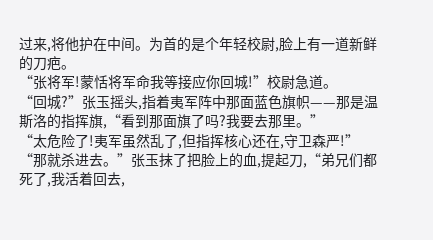过来,将他护在中间。为首的是个年轻校尉,脸上有一道新鲜的刀疤。
“张将军!蒙恬将军命我等接应你回城!”校尉急道。
“回城?”张玉摇头,指着夷军阵中那面蓝色旗帜——那是温斯洛的指挥旗,“看到那面旗了吗?我要去那里。”
“太危险了!夷军虽然乱了,但指挥核心还在,守卫森严!”
“那就杀进去。”张玉抹了把脸上的血,提起刀,“弟兄们都死了,我活着回去,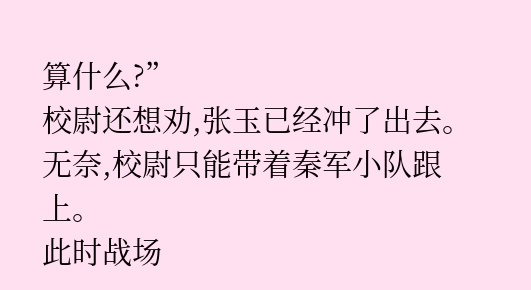算什么?”
校尉还想劝,张玉已经冲了出去。
无奈,校尉只能带着秦军小队跟上。
此时战场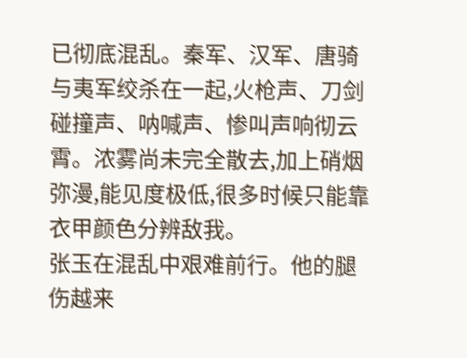已彻底混乱。秦军、汉军、唐骑与夷军绞杀在一起,火枪声、刀剑碰撞声、呐喊声、惨叫声响彻云霄。浓雾尚未完全散去,加上硝烟弥漫,能见度极低,很多时候只能靠衣甲颜色分辨敌我。
张玉在混乱中艰难前行。他的腿伤越来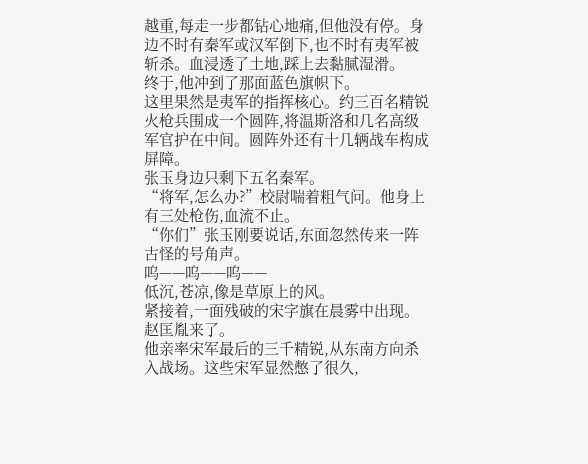越重,每走一步都钻心地痛,但他没有停。身边不时有秦军或汉军倒下,也不时有夷军被斩杀。血浸透了土地,踩上去黏腻湿滑。
终于,他冲到了那面蓝色旗帜下。
这里果然是夷军的指挥核心。约三百名精锐火枪兵围成一个圆阵,将温斯洛和几名高级军官护在中间。圆阵外还有十几辆战车构成屏障。
张玉身边只剩下五名秦军。
“将军,怎么办?”校尉喘着粗气问。他身上有三处枪伤,血流不止。
“你们”张玉刚要说话,东面忽然传来一阵古怪的号角声。
呜——呜——呜——
低沉,苍凉,像是草原上的风。
紧接着,一面残破的宋字旗在晨雾中出现。
赵匡胤来了。
他亲率宋军最后的三千精锐,从东南方向杀入战场。这些宋军显然憋了很久,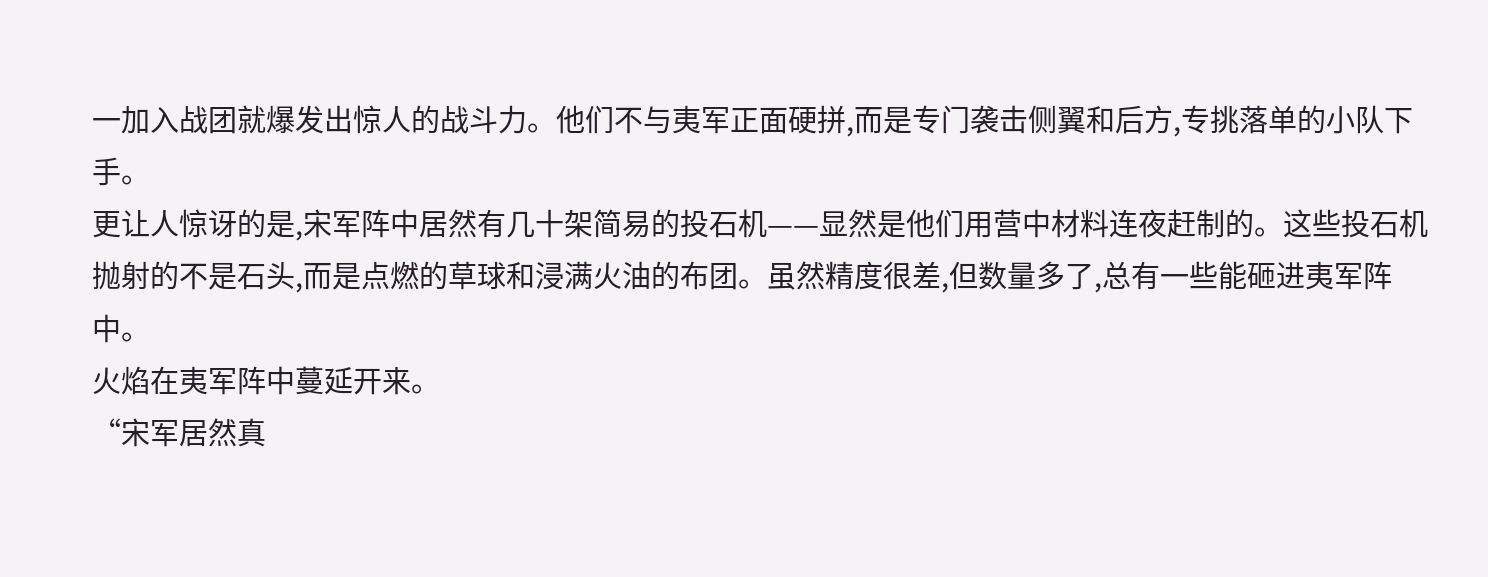一加入战团就爆发出惊人的战斗力。他们不与夷军正面硬拼,而是专门袭击侧翼和后方,专挑落单的小队下手。
更让人惊讶的是,宋军阵中居然有几十架简易的投石机——显然是他们用营中材料连夜赶制的。这些投石机抛射的不是石头,而是点燃的草球和浸满火油的布团。虽然精度很差,但数量多了,总有一些能砸进夷军阵中。
火焰在夷军阵中蔓延开来。
“宋军居然真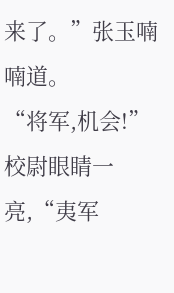来了。”张玉喃喃道。
“将军,机会!”校尉眼睛一亮,“夷军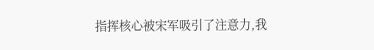指挥核心被宋军吸引了注意力,我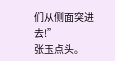们从侧面突进去!”
张玉点头。